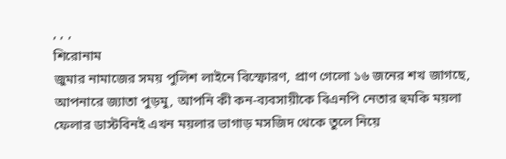, , ,
শিরোনাম
জুমার নামাজের সময় পুলিশ লাইনে বিস্ফোরণ, প্রাণ গেলো ১৬ জনের শখ জাগছে, আপনারে জ্যাতা পুড়মু, আপনি কী কন-ব্যবসায়ীকে বিএনপি নেতার হুমকি ময়লা ফেলার ডাস্টবিনই এখন ময়লার ভাগাড় মসজিদ থেকে তুলে নিয়ে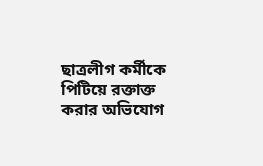ছাত্রলীগ কর্মীকে পিটিয়ে রক্তাক্ত করার অভিযোগ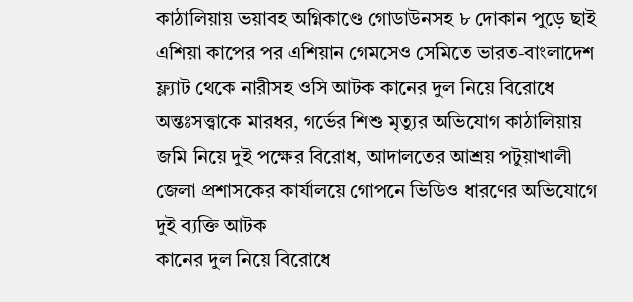কাঠালিয়ায় ভয়াবহ অগ্নিকাণ্ডে গোডাউনসহ ৮ দোকান পুড়ে ছাই এশিয়া কাপের পর এশিয়ান গেমসেও সেমিতে ভারত-বাংলাদেশ ফ্ল্যাট থেকে নারীসহ ওসি আটক কানের দুল নিয়ে বিরোধে অন্তঃসত্ত্বাকে মারধর, গর্ভের শিশু মৃত্যুর অভিযোগ কাঠালিয়ায় জমি নিয়ে দুই পক্ষের বিরোধ, আদালতের আশ্রয় পটুয়াখালী জেলা প্রশাসকের কার্যালয়ে গোপনে ভিডিও ধারণের অভিযোগে দুই ব্যক্তি আটক
কানের দুল নিয়ে বিরোধে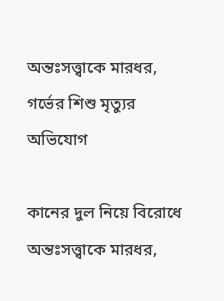অন্তঃসত্ত্বাকে মারধর, গর্ভের শিশু মৃত্যুর অভিযোগ

কানের দুল নিয়ে বিরোধে অন্তঃসত্ত্বাকে মারধর,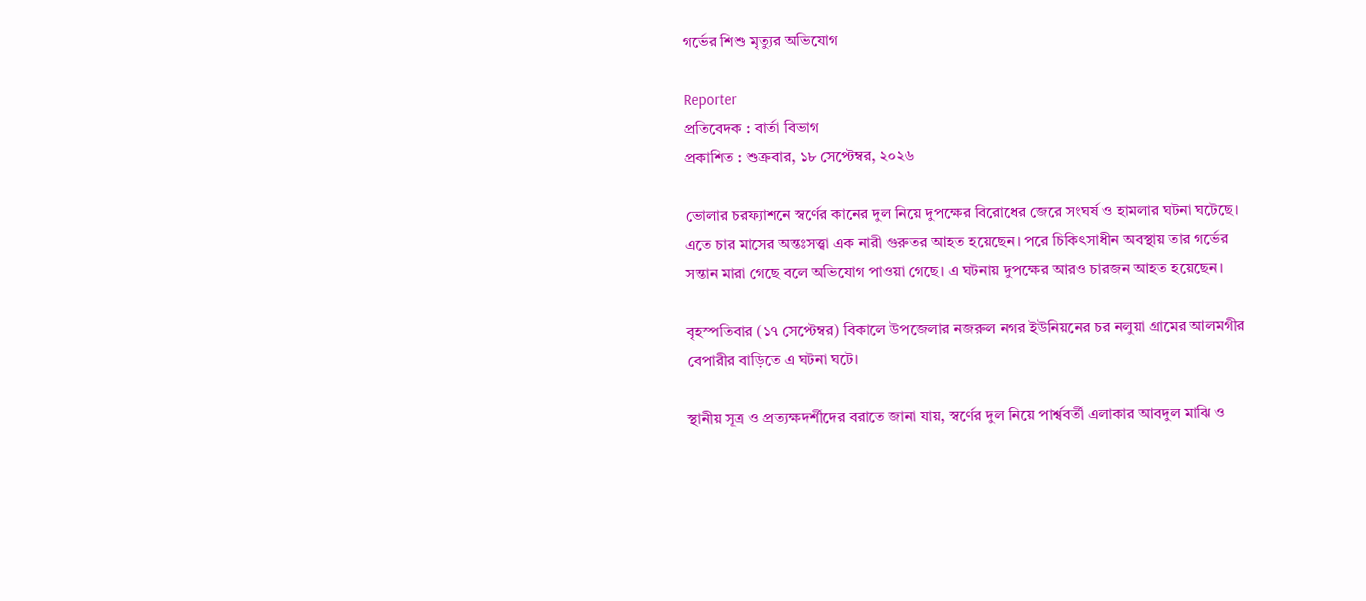গর্ভের শিশু মৃত্যুর অভিযোগ

Reporter
প্রতিবেদক : বার্তা বিভাগ
প্রকাশিত : শুক্রবার, ১৮ সেপ্টেম্বর, ২০২৬

ভোলার চরফ্যাশনে স্বর্ণের কানের দুল নিয়ে দুপক্ষের বিরোধের জেরে সংঘর্ষ ও হামলার ঘটনা ঘটেছে। এতে চার মাসের অন্তঃসত্ত্বা এক নারী গুরুতর আহত হয়েছেন। পরে চিকিৎসাধীন অবস্থায় তার গর্ভের সন্তান মারা গেছে বলে অভিযোগ পাওয়া গেছে। এ ঘটনায় দুপক্ষের আরও চারজন আহত হয়েছেন।

বৃহস্পতিবার (১৭ সেপ্টেম্বর) বিকালে উপজেলার নজরুল নগর ইউনিয়নের চর নলুয়া গ্রামের আলমগীর বেপারীর বাড়িতে এ ঘটনা ঘটে।

স্থানীয় সূত্র ও প্রত্যক্ষদর্শীদের বরাতে জানা যায়, স্বর্ণের দুল নিয়ে পার্শ্ববর্তী এলাকার আবদুল মাঝি ও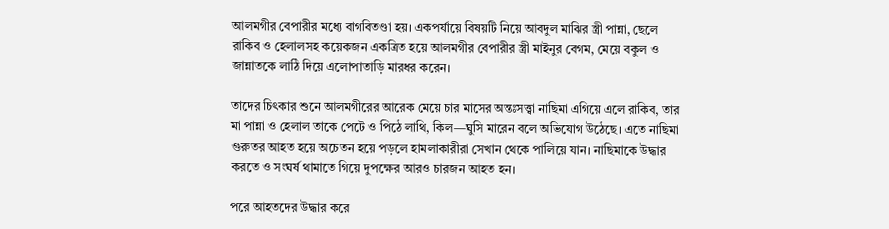আলমগীর বেপারীর মধ্যে বাগবিতণ্ডা হয়। একপর্যায়ে বিষয়টি নিয়ে আবদুল মাঝির স্ত্রী পান্না, ছেলে রাকিব ও হেলালসহ কয়েকজন একত্রিত হয়ে আলমগীর বেপারীর স্ত্রী মাইনুর বেগম, মেয়ে বকুল ও জান্নাতকে লাঠি দিয়ে এলোপাতাড়ি মারধর করেন।

তাদের চিৎকার শুনে আলমগীরের আরেক মেয়ে চার মাসের অন্তঃসত্ত্বা নাছিমা এগিয়ে এলে রাকিব, তার মা পান্না ও হেলাল তাকে পেটে ও পিঠে লাথি, কিল—ঘুসি মারেন বলে অভিযোগ উঠেছে। এতে নাছিমা গুরুতর আহত হয়ে অচেতন হয়ে পড়লে হামলাকারীরা সেখান থেকে পালিয়ে যান। নাছিমাকে উদ্ধার করতে ও সংঘর্ষ থামাতে গিয়ে দুপক্ষের আরও চারজন আহত হন।

পরে আহতদের উদ্ধার করে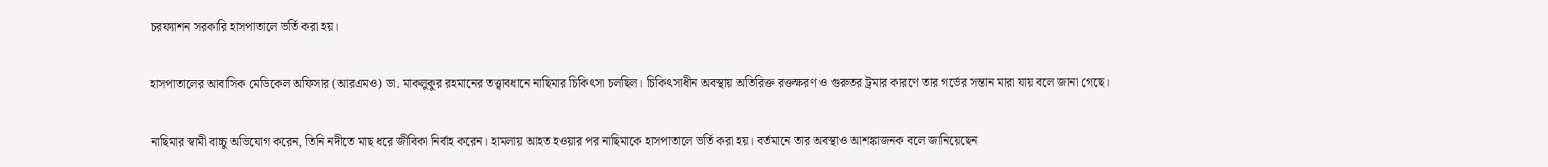চরফ্যাশন সরকারি হাসপাতালে ভর্তি করা হয়।

হাসপাতালের আবাসিক মেডিকেল অফিসার (আরএমও) ডা. মাকলুকুর রহমানের তত্ত্বাবধানে নাছিমার চিকিৎসা চলছিল। চিকিৎসাধীন অবস্থায় অতিরিক্ত রক্তক্ষরণ ও গুরুতর ট্রমার কারণে তার গর্ভের সন্তান মারা যায় বলে জানা গেছে।

নাছিমার স্বামী বাচ্চু অভিযোগ করেন, তিনি নদীতে মাছ ধরে জীবিকা নির্বাহ করেন। হামলায় আহত হওয়ার পর নাছিমাকে হাসপাতালে ভর্তি করা হয়। বর্তমানে তার অবস্থাও আশঙ্কাজনক বলে জানিয়েছেন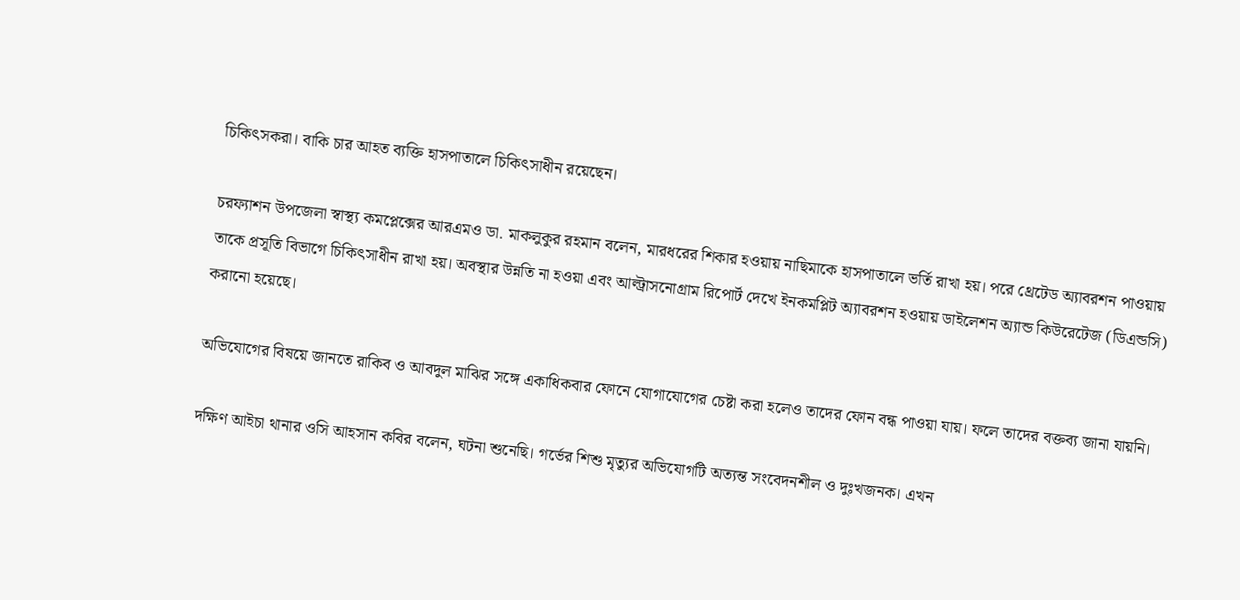চিকিৎসকরা। বাকি চার আহত ব্যক্তি হাসপাতালে চিকিৎসাধীন রয়েছেন।

চরফ্যাশন উপজেলা স্বাস্থ্য কমপ্লেক্সের আরএমও ডা. মাকলুকুর রহমান বলেন, মারধরের শিকার হওয়ায় নাছিমাকে হাসপাতালে ভর্তি রাখা হয়। পরে থ্রেটেড অ্যাবরশন পাওয়ায় তাকে প্রসূতি বিভাগে চিকিৎসাধীন রাখা হয়। অবস্থার উন্নতি না হওয়া এবং আল্ট্রাসনোগ্রাম রিপোর্ট দেখে ইনকমপ্লিট অ্যাবরশন হওয়ায় ডাইলেশন অ্যান্ড কিউরেটেজ (ডিএন্ডসি) করানো হয়েছে।

অভিযোগের বিষয়ে জানতে রাকিব ও আবদুল মাঝির সঙ্গে একাধিকবার ফোনে যোগাযোগের চেষ্টা করা হলেও তাদের ফোন বন্ধ পাওয়া যায়। ফলে তাদের বক্তব্য জানা যায়নি।

দক্ষিণ আইচা থানার ওসি আহসান কবির বলেন, ঘটনা শুনেছি। গর্ভের শিশু মৃত্যুর অভিযোগটি অত্যন্ত সংবেদনশীল ও দুঃখজনক। এখন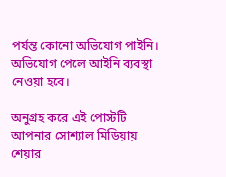পর্যন্ত কোনো অভিযোগ পাইনি। অভিযোগ পেলে আইনি ব্যবস্থা নেওয়া হবে।

অনুগ্রহ করে এই পোস্টটি আপনার সোশ্যাল মিডিয়ায় শেয়ার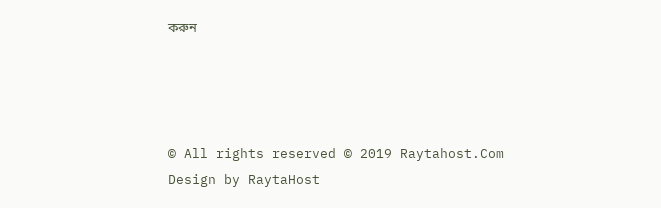করুন




© All rights reserved © 2019 Raytahost.Com
Design by RaytaHost